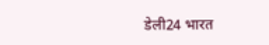डेली24 भारत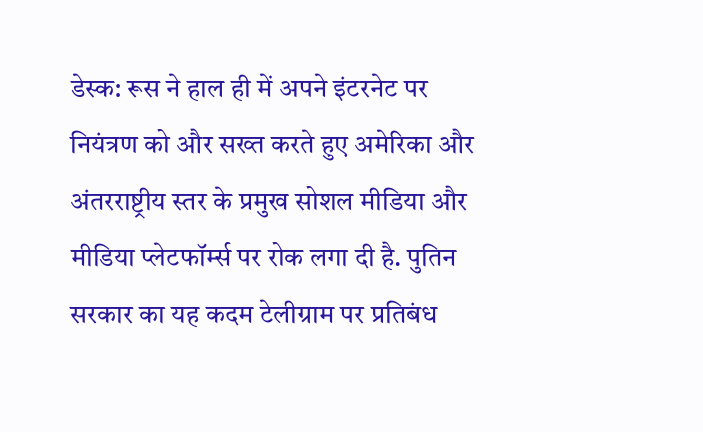डेस्क: रूस ने हाल ही में अपने इंटरनेट पर नियंत्रण को और सख्त करते हुए अमेरिका और अंतरराष्ट्रीय स्तर के प्रमुख सोशल मीडिया और मीडिया प्लेटफॉर्म्स पर रोक लगा दी है. पुतिन सरकार का यह कदम टेलीग्राम पर प्रतिबंध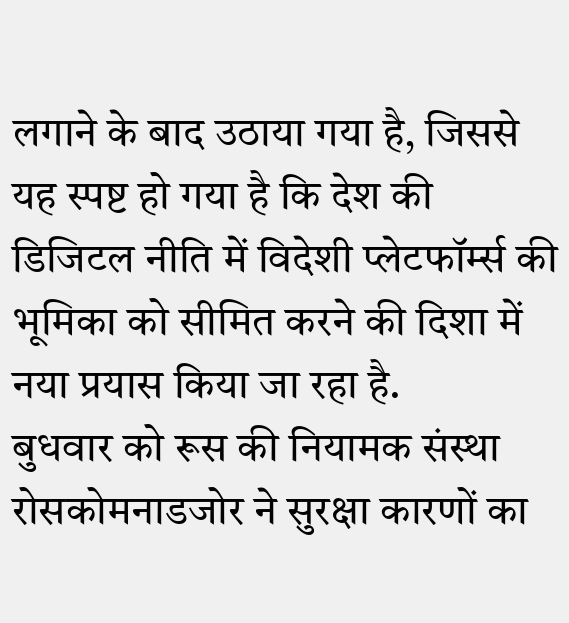लगाने के बाद उठाया गया है, जिससे यह स्पष्ट हो गया है कि देश की डिजिटल नीति में विदेशी प्लेटफॉर्म्स की भूमिका को सीमित करने की दिशा में नया प्रयास किया जा रहा है.
बुधवार को रूस की नियामक संस्था रोसकोमनाडजोर ने सुरक्षा कारणों का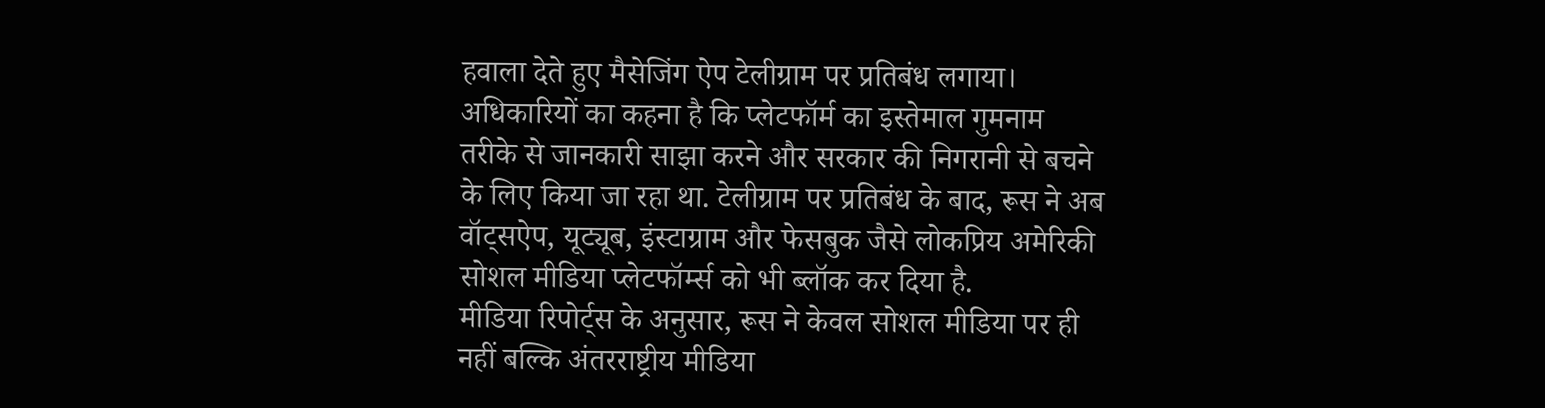हवाला देते हुए मैसेजिंग ऐप टेलीग्राम पर प्रतिबंध लगाया। अधिकारियों का कहना है कि प्लेटफॉर्म का इस्तेमाल गुमनाम तरीके से जानकारी साझा करने और सरकार की निगरानी से बचने के लिए किया जा रहा था. टेलीग्राम पर प्रतिबंध के बाद, रूस ने अब वॉट्सऐप, यूट्यूब, इंस्टाग्राम और फेसबुक जैसे लोकप्रिय अमेरिकी सोशल मीडिया प्लेटफॉर्म्स को भी ब्लॉक कर दिया है.
मीडिया रिपोर्ट्स के अनुसार, रूस ने केवल सोशल मीडिया पर ही नहीं बल्कि अंतरराष्ट्रीय मीडिया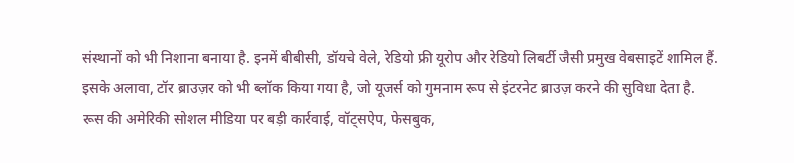संस्थानों को भी निशाना बनाया है. इनमें बीबीसी, डॉयचे वेले, रेडियो फ्री यूरोप और रेडियो लिबर्टी जैसी प्रमुख वेबसाइटें शामिल हैं. इसके अलावा, टॉर ब्राउज़र को भी ब्लॉक किया गया है, जो यूजर्स को गुमनाम रूप से इंटरनेट ब्राउज़ करने की सुविधा देता है.
रूस की अमेरिकी सोशल मीडिया पर बड़ी कार्रवाई, वॉट्सऐप, फेसबुक,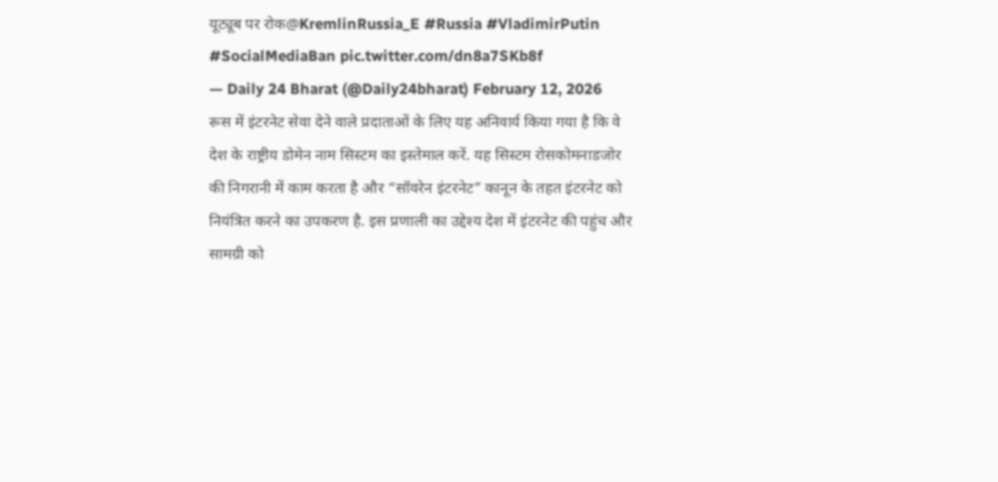यूट्यूब पर रोक@KremlinRussia_E #Russia #VladimirPutin #SocialMediaBan pic.twitter.com/dn8a7SKb8f
— Daily 24 Bharat (@Daily24bharat) February 12, 2026
रूस में इंटरनेट सेवा देने वाले प्रदाताओं के लिए यह अनिवार्य किया गया है कि वे देश के राष्ट्रीय डोमेन नाम सिस्टम का इस्तेमाल करें. यह सिस्टम रोसकोमनाडजोर की निगरानी में काम करता है और “सॉवरेन इंटरनेट” कानून के तहत इंटरनेट को नियंत्रित करने का उपकरण है. इस प्रणाली का उद्देश्य देश में इंटरनेट की पहुंच और सामग्री को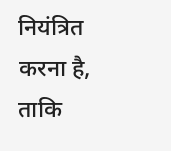नियंत्रित करना है, ताकि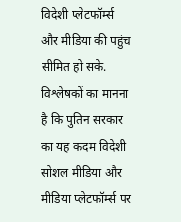विदेशी प्लेटफॉर्म्स और मीडिया की पहुंच सीमित हो सके. विश्लेषकों का मानना है कि पुतिन सरकार का यह कदम विदेशी सोशल मीडिया और मीडिया प्लेटफॉर्म्स पर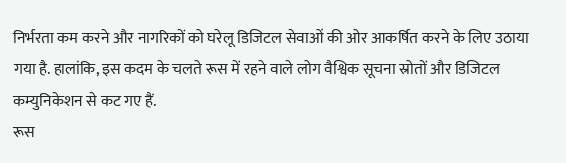निर्भरता कम करने और नागरिकों को घरेलू डिजिटल सेवाओं की ओर आकर्षित करने के लिए उठाया गया है. हालांकि, इस कदम के चलते रूस में रहने वाले लोग वैश्विक सूचना स्रोतों और डिजिटल कम्युनिकेशन से कट गए हैं.
रूस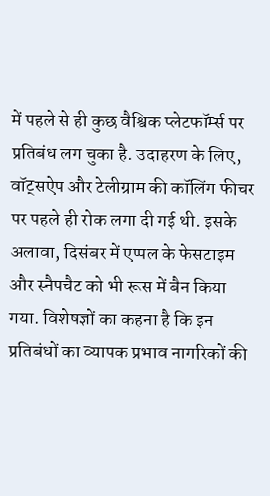में पहले से ही कुछ वैश्विक प्लेटफॉर्म्स पर प्रतिबंध लग चुका है. उदाहरण के लिए, वॉट्सऐप और टेलीग्राम की कॉलिंग फीचर पर पहले ही रोक लगा दी गई थी. इसके अलावा, दिसंबर में एप्पल के फेसटाइम और स्नैपचैट को भी रूस में बैन किया गया. विशेषज्ञों का कहना है कि इन प्रतिबंधों का व्यापक प्रभाव नागरिकों की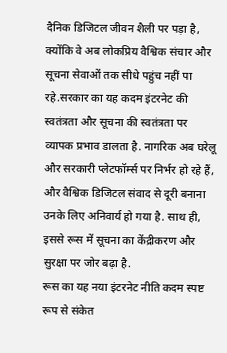दैनिक डिजिटल जीवन शैली पर पड़ा है, क्योंकि वे अब लोकप्रिय वैश्विक संचार और सूचना सेवाओं तक सीधे पहुंच नहीं पा रहे.सरकार का यह कदम इंटरनेट की स्वतंत्रता और सूचना की स्वतंत्रता पर व्यापक प्रभाव डालता है. नागरिक अब घरेलू और सरकारी प्लेटफॉर्म्स पर निर्भर हो रहे हैं, और वैश्विक डिजिटल संवाद से दूरी बनाना उनके लिए अनिवार्य हो गया है. साथ ही, इससे रूस में सूचना का केंद्रीकरण और सुरक्षा पर जोर बढ़ा है.
रूस का यह नया इंटरनेट नीति कदम स्पष्ट रूप से संकेत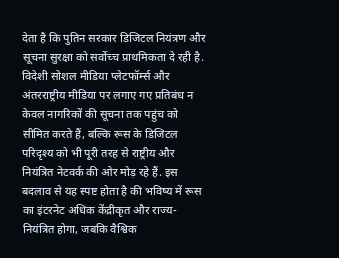देता है कि पुतिन सरकार डिजिटल नियंत्रण और सूचना सुरक्षा को सर्वोच्च प्राथमिकता दे रही है. विदेशी सोशल मीडिया प्लेटफॉर्म्स और अंतरराष्ट्रीय मीडिया पर लगाए गए प्रतिबंध न केवल नागरिकों की सूचना तक पहुंच को सीमित करते हैं, बल्कि रूस के डिजिटल परिदृश्य को भी पूरी तरह से राष्ट्रीय और नियंत्रित नेटवर्क की ओर मोड़ रहे हैं. इस बदलाव से यह स्पष्ट होता है की भविष्य में रूस का इंटरनेट अधिक केंद्रीकृत और राज्य-नियंत्रित होगा, जबकि वैश्विक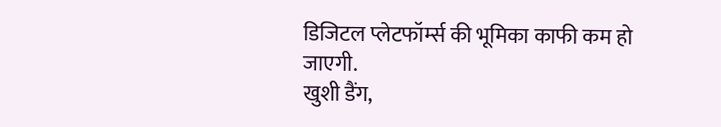डिजिटल प्लेटफॉर्म्स की भूमिका काफी कम हो जाएगी.
खुशी डैंग,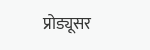प्रोड्यूसर